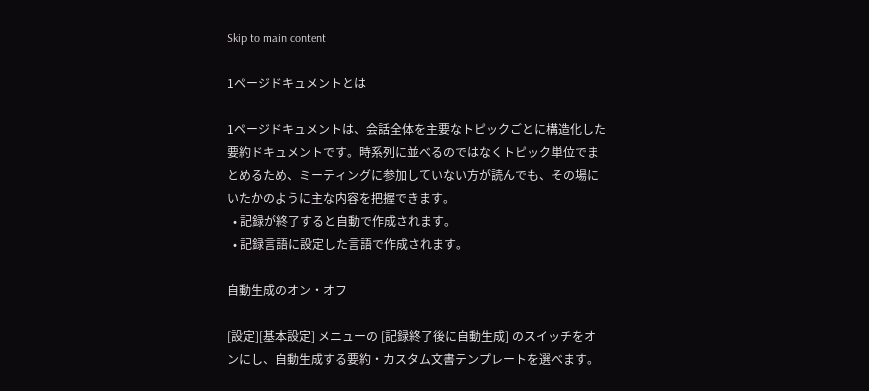Skip to main content

1ページドキュメントとは

1ページドキュメントは、会話全体を主要なトピックごとに構造化した要約ドキュメントです。時系列に並べるのではなくトピック単位でまとめるため、ミーティングに参加していない方が読んでも、その場にいたかのように主な内容を把握できます。
  • 記録が終了すると自動で作成されます。
  • 記録言語に設定した言語で作成されます。

自動生成のオン・オフ

[設定][基本設定] メニューの [記録終了後に自動生成] のスイッチをオンにし、自動生成する要約・カスタム文書テンプレートを選べます。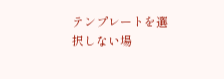テンプレートを選択しない場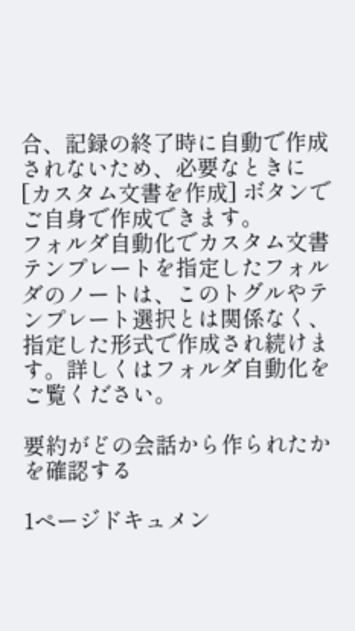合、記録の終了時に自動で作成されないため、必要なときに [カスタム文書を作成] ボタンでご自身で作成できます。
フォルダ自動化でカスタム文書テンプレートを指定したフォルダのノートは、このトグルやテンプレート選択とは関係なく、指定した形式で作成され続けます。詳しくはフォルダ自動化をご覧ください。

要約がどの会話から作られたかを確認する

1ページドキュメン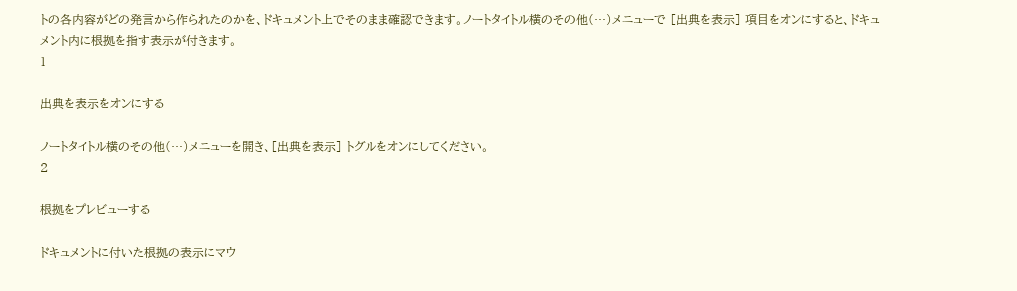トの各内容がどの発言から作られたのかを、ドキュメント上でそのまま確認できます。ノートタイトル横のその他(…)メニューで [出典を表示] 項目をオンにすると、ドキュメント内に根拠を指す表示が付きます。
1

出典を表示をオンにする

ノートタイトル横のその他(…)メニューを開き、[出典を表示] トグルをオンにしてください。
2

根拠をプレビューする

ドキュメントに付いた根拠の表示にマウ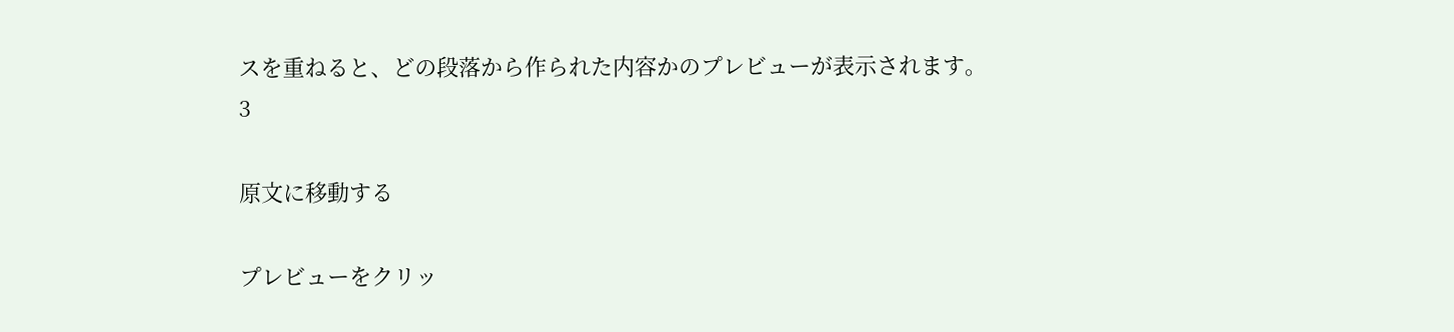スを重ねると、どの段落から作られた内容かのプレビューが表示されます。
3

原文に移動する

プレビューをクリッ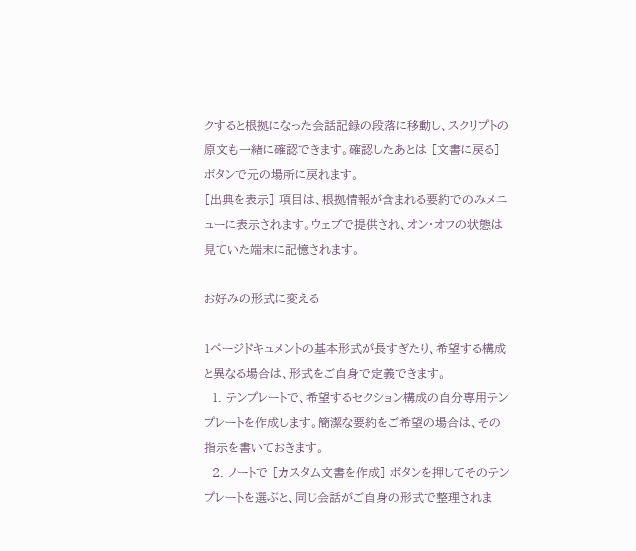クすると根拠になった会話記録の段落に移動し、スクリプトの原文も一緒に確認できます。確認したあとは [文書に戻る] ボタンで元の場所に戻れます。
[出典を表示] 項目は、根拠情報が含まれる要約でのみメニューに表示されます。ウェブで提供され、オン・オフの状態は見ていた端末に記憶されます。

お好みの形式に変える

1ページドキュメントの基本形式が長すぎたり、希望する構成と異なる場合は、形式をご自身で定義できます。
  1. テンプレートで、希望するセクション構成の自分専用テンプレートを作成します。簡潔な要約をご希望の場合は、その指示を書いておきます。
  2. ノートで [カスタム文書を作成] ボタンを押してそのテンプレートを選ぶと、同じ会話がご自身の形式で整理されま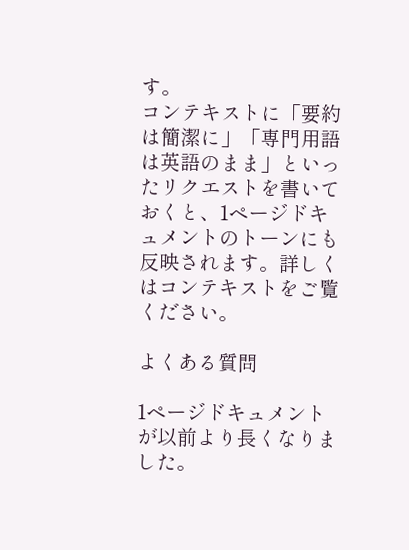す。
コンテキストに「要約は簡潔に」「専門用語は英語のまま」といったリクエストを書いておくと、1ページドキュメントのトーンにも反映されます。詳しくはコンテキストをご覧ください。

よくある質問

1ページドキュメントが以前より長くなりました。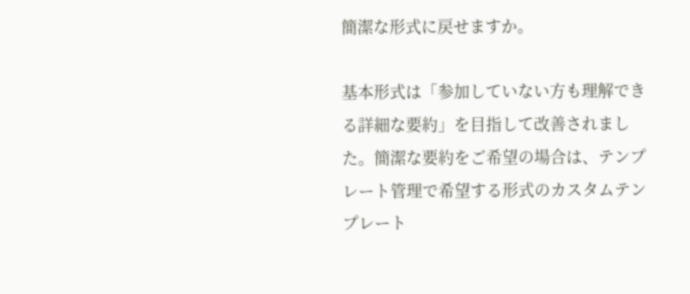簡潔な形式に戻せますか。

基本形式は「参加していない方も理解できる詳細な要約」を目指して改善されました。簡潔な要約をご希望の場合は、テンプレート管理で希望する形式のカスタムテンプレート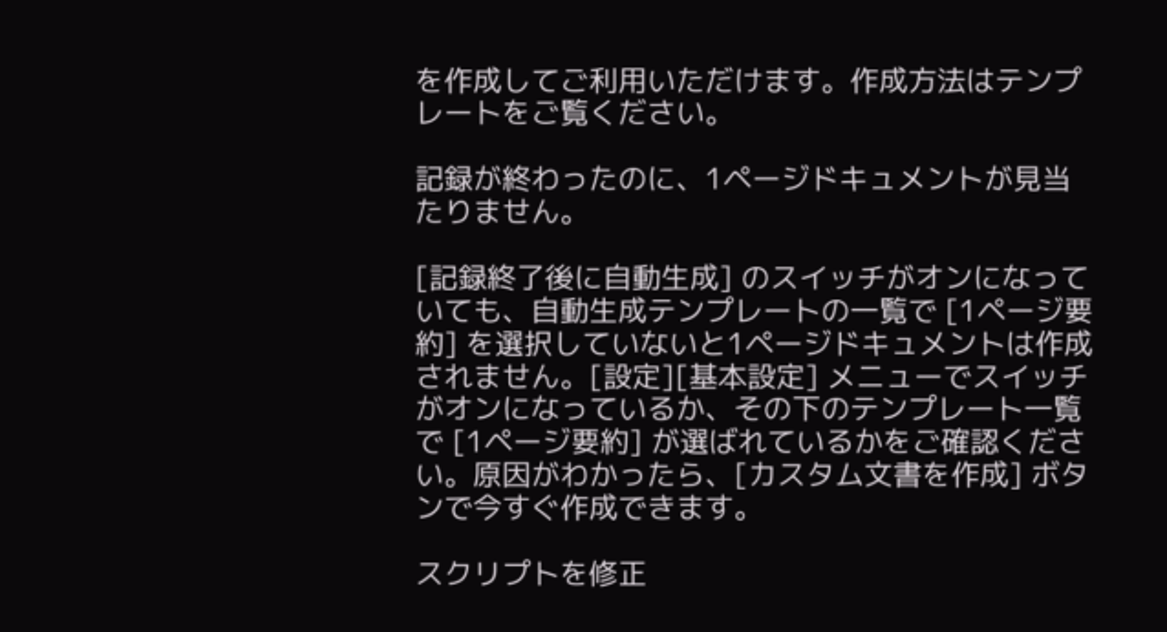を作成してご利用いただけます。作成方法はテンプレートをご覧ください。

記録が終わったのに、1ページドキュメントが見当たりません。

[記録終了後に自動生成] のスイッチがオンになっていても、自動生成テンプレートの一覧で [1ページ要約] を選択していないと1ページドキュメントは作成されません。[設定][基本設定] メニューでスイッチがオンになっているか、その下のテンプレート一覧で [1ページ要約] が選ばれているかをご確認ください。原因がわかったら、[カスタム文書を作成] ボタンで今すぐ作成できます。

スクリプトを修正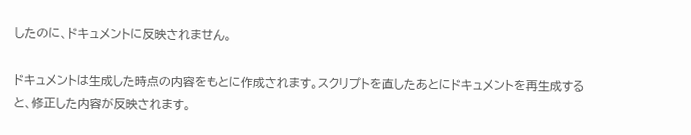したのに、ドキュメントに反映されません。

ドキュメントは生成した時点の内容をもとに作成されます。スクリプトを直したあとにドキュメントを再生成すると、修正した内容が反映されます。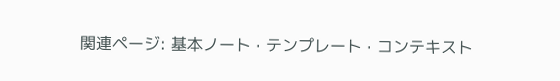関連ページ: 基本ノート · テンプレート · コンテキスト